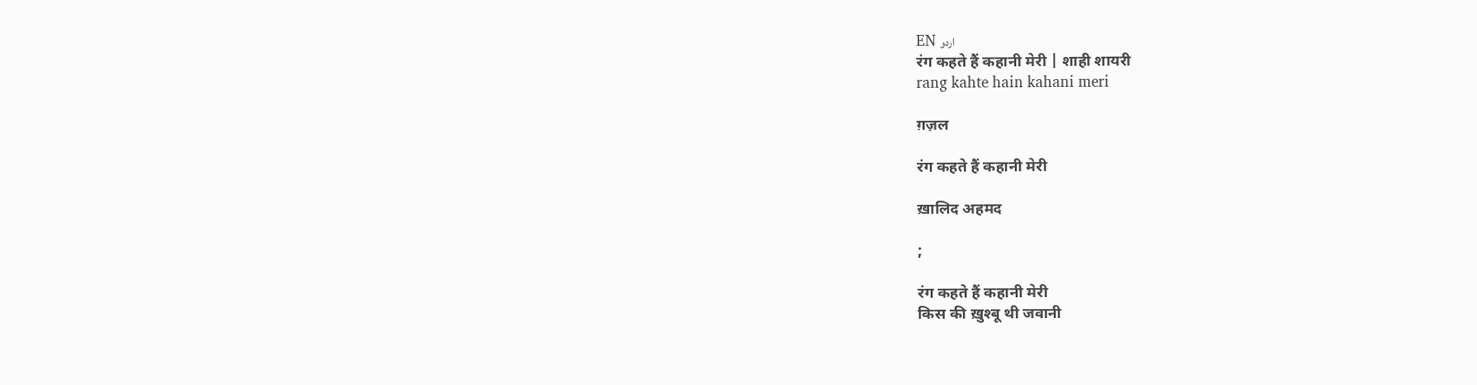EN اردو
रंग कहते हैं कहानी मेरी | शाही शायरी
rang kahte hain kahani meri

ग़ज़ल

रंग कहते हैं कहानी मेरी

ख़ालिद अहमद

;

रंग कहते हैं कहानी मेरी
किस की ख़ुश्बू थी जवानी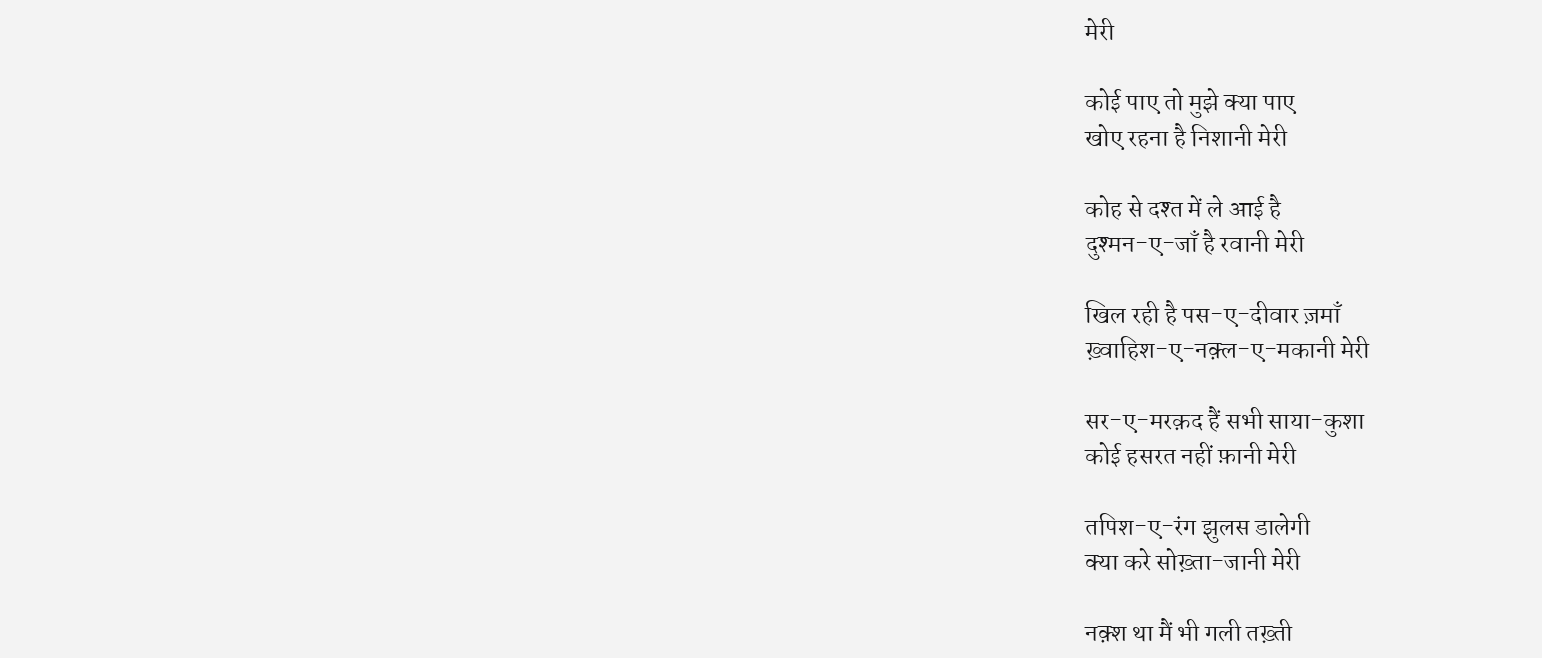मेरी

कोई पाए तो मुझे क्या पाए
खोए रहना है निशानी मेरी

कोह से दश्त में ले आई है
दुश्मन-ए-जाँ है रवानी मेरी

खिल रही है पस-ए-दीवार ज़माँ
ख़्वाहिश-ए-नक़्ल-ए-मकानी मेरी

सर-ए-मरक़द हैं सभी साया-कुशा
कोई हसरत नहीं फ़ानी मेरी

तपिश-ए-रंग झुलस डालेगी
क्या करे सोख़्ता-जानी मेरी

नक़्श था मैं भी गली तख़्ती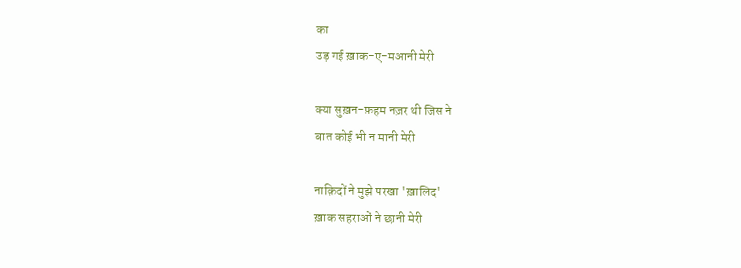का
उड़ गई ख़ाक-ए-मआनी मेरी

क्या सुख़न-फ़हम नज़र थी जिस ने
बात कोई भी न मानी मेरी

नाक़िदों ने मुझे परखा 'ख़ालिद'
ख़ाक सहराओं ने छानी मेरी